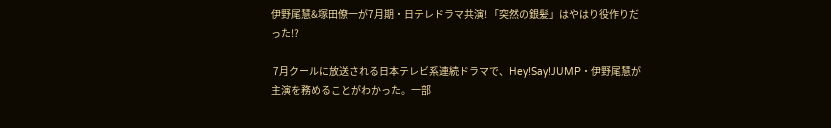伊野尾慧&塚田僚一が7月期・日テレドラマ共演! 「突然の銀髪」はやはり役作りだった!?

 7月クールに放送される日本テレビ系連続ドラマで、Hey!Say!JUMP・伊野尾慧が主演を務めることがわかった。一部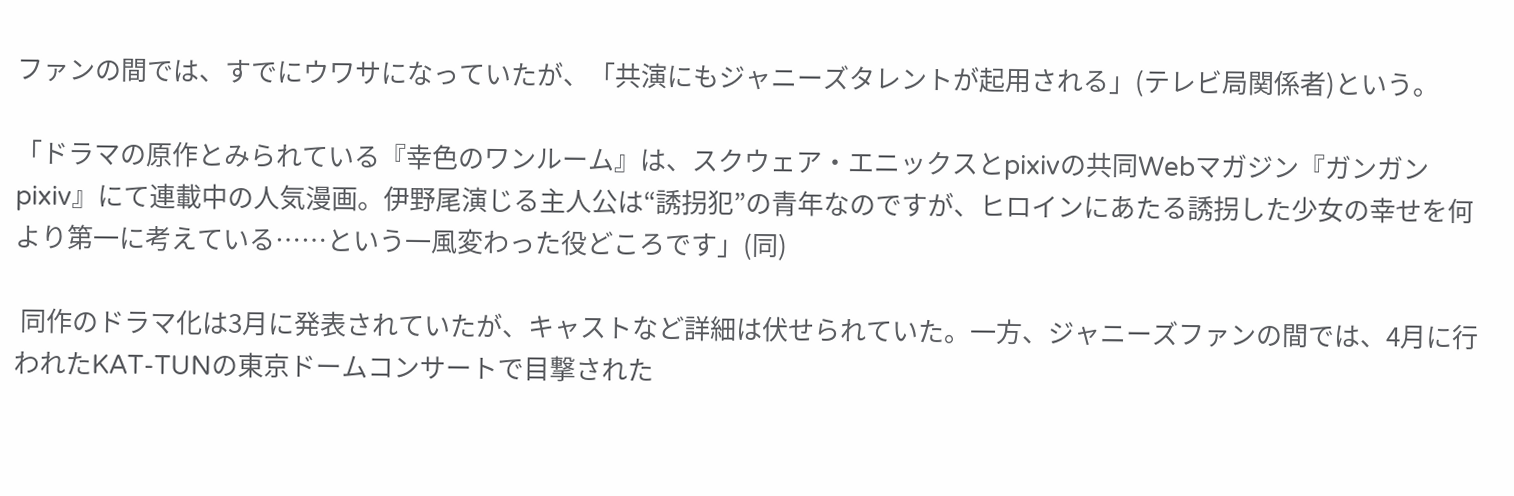ファンの間では、すでにウワサになっていたが、「共演にもジャニーズタレントが起用される」(テレビ局関係者)という。

「ドラマの原作とみられている『幸色のワンルーム』は、スクウェア・エニックスとpixivの共同Webマガジン『ガンガンpixiv』にて連載中の人気漫画。伊野尾演じる主人公は“誘拐犯”の青年なのですが、ヒロインにあたる誘拐した少女の幸せを何より第一に考えている……という一風変わった役どころです」(同)

 同作のドラマ化は3月に発表されていたが、キャストなど詳細は伏せられていた。一方、ジャニーズファンの間では、4月に行われたKAT‐TUNの東京ドームコンサートで目撃された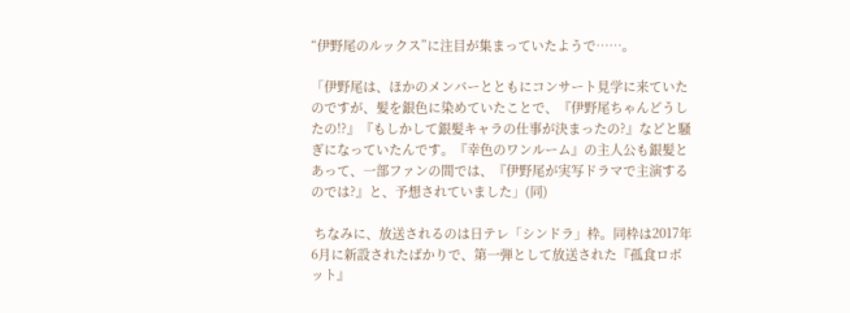“伊野尾のルックス”に注目が集まっていたようで……。

「伊野尾は、ほかのメンバーとともにコンサート見学に来ていたのですが、髪を銀色に染めていたことで、『伊野尾ちゃんどうしたの!?』『もしかして銀髪キャラの仕事が決まったの?』などと騒ぎになっていたんです。『幸色のワンルーム』の主人公も銀髪とあって、一部ファンの間では、『伊野尾が実写ドラマで主演するのでは?』と、予想されていました」(同)

 ちなみに、放送されるのは日テレ「シンドラ」枠。同枠は2017年6月に新設されたばかりで、第一弾として放送された『孤食ロボット』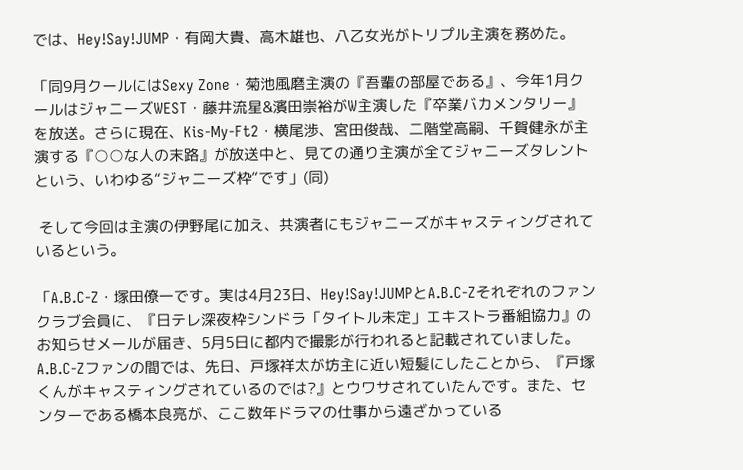では、Hey!Say!JUMP・有岡大貴、高木雄也、八乙女光がトリプル主演を務めた。

「同9月クールにはSexy Zone・菊池風磨主演の『吾輩の部屋である』、今年1月クールはジャニーズWEST・藤井流星&濱田崇裕がW主演した『卒業バカメンタリー』を放送。さらに現在、Kis‐My‐Ft2・横尾渉、宮田俊哉、二階堂高嗣、千賀健永が主演する『○○な人の末路』が放送中と、見ての通り主演が全てジャニーズタレントという、いわゆる“ジャニーズ枠”です」(同)

 そして今回は主演の伊野尾に加え、共演者にもジャニーズがキャスティングされているという。

「A.B.C‐Z・塚田僚一です。実は4月23日、Hey!Say!JUMPとA.B.C‐Zそれぞれのファンクラブ会員に、『日テレ深夜枠シンドラ「タイトル未定」エキストラ番組協力』のお知らせメールが届き、5月5日に都内で撮影が行われると記載されていました。A.B.C‐Zファンの間では、先日、戸塚祥太が坊主に近い短髪にしたことから、『戸塚くんがキャスティングされているのでは?』とウワサされていたんです。また、センターである橋本良亮が、ここ数年ドラマの仕事から遠ざかっている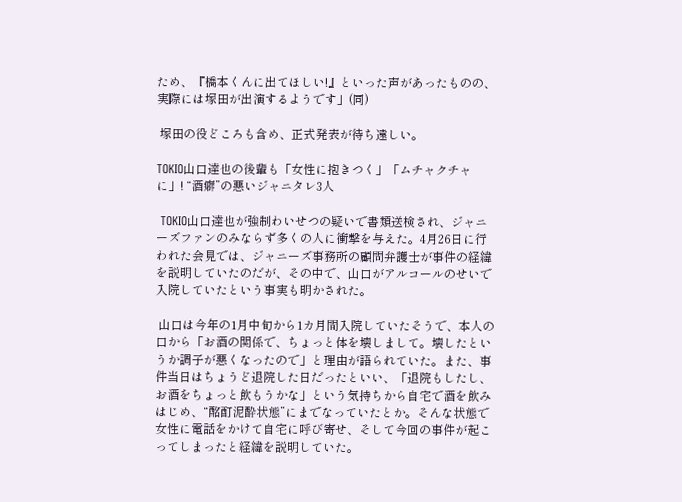ため、『橋本くんに出てほしい!』といった声があったものの、実際には塚田が出演するようです」(同)

 塚田の役どころも含め、正式発表が待ち遠しい。

TOKIO山口達也の後輩も「女性に抱きつく」「ムチャクチャに」! “酒癖”の悪いジャニタレ3人

 TOKIO山口達也が強制わいせつの疑いで書類送検され、ジャニーズファンのみならず多くの人に衝撃を与えた。4月26日に行われた会見では、ジャニーズ事務所の顧問弁護士が事件の経緯を説明していたのだが、その中で、山口がアルコールのせいで入院していたという事実も明かされた。

 山口は今年の1月中旬から1カ月間入院していたそうで、本人の口から「お酒の関係で、ちょっと体を壊しまして。壊したというか調子が悪くなったので」と理由が語られていた。また、事件当日はちょうど退院した日だったといい、「退院もしたし、お酒をちょっと飲もうかな」という気持ちから自宅で酒を飲みはじめ、“酩酊泥酔状態”にまでなっていたとか。そんな状態で女性に電話をかけて自宅に呼び寄せ、そして今回の事件が起こってしまったと経緯を説明していた。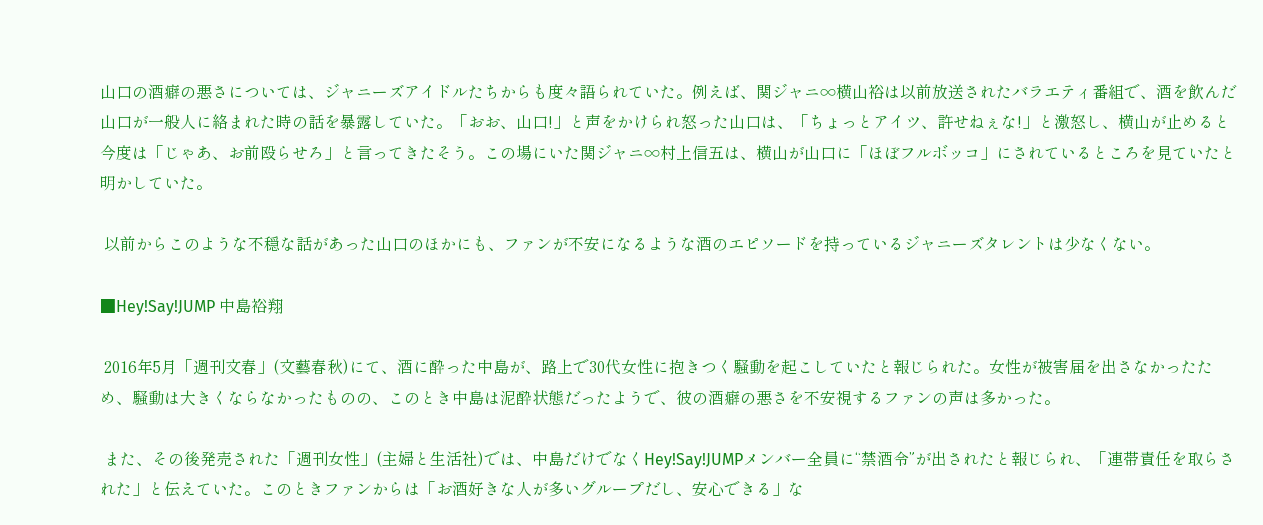山口の酒癖の悪さについては、ジャニーズアイドルたちからも度々語られていた。例えば、関ジャニ∞横山裕は以前放送されたバラエティ番組で、酒を飲んだ山口が一般人に絡まれた時の話を暴露していた。「おお、山口!」と声をかけられ怒った山口は、「ちょっとアイツ、許せねぇな!」と激怒し、横山が止めると今度は「じゃあ、お前殴らせろ」と言ってきたそう。この場にいた関ジャニ∞村上信五は、横山が山口に「ほぼフルボッコ」にされているところを見ていたと明かしていた。

 以前からこのような不穏な話があった山口のほかにも、ファンが不安になるような酒のエピソードを持っているジャニーズタレントは少なくない。

■Hey!Say!JUMP 中島裕翔

 2016年5月「週刊文春」(文藝春秋)にて、酒に酔った中島が、路上で30代女性に抱きつく騒動を起こしていたと報じられた。女性が被害届を出さなかったため、騒動は大きくならなかったものの、このとき中島は泥酔状態だったようで、彼の酒癖の悪さを不安視するファンの声は多かった。

 また、その後発売された「週刊女性」(主婦と生活社)では、中島だけでなくHey!Say!JUMPメンバー全員に“禁酒令”が出されたと報じられ、「連帯責任を取らされた」と伝えていた。このときファンからは「お酒好きな人が多いグループだし、安心できる」な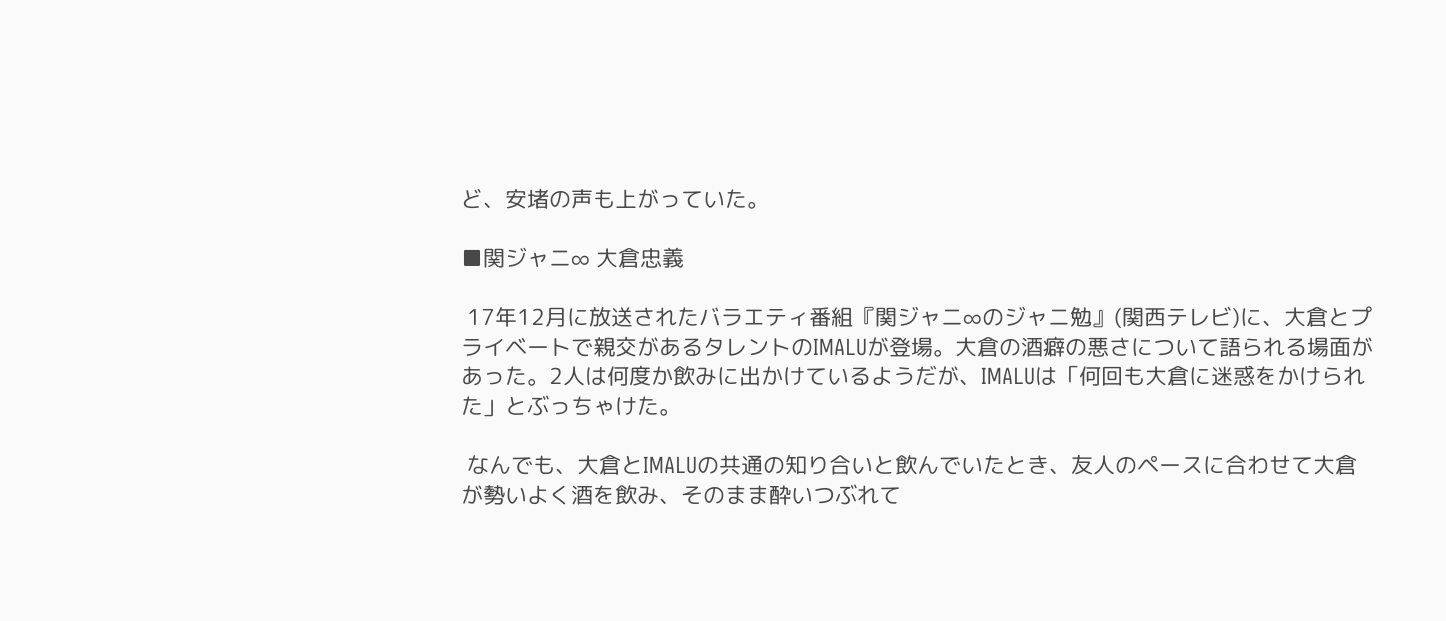ど、安堵の声も上がっていた。

■関ジャニ∞ 大倉忠義

 17年12月に放送されたバラエティ番組『関ジャニ∞のジャニ勉』(関西テレビ)に、大倉とプライベートで親交があるタレントのIMALUが登場。大倉の酒癖の悪さについて語られる場面があった。2人は何度か飲みに出かけているようだが、IMALUは「何回も大倉に迷惑をかけられた」とぶっちゃけた。

 なんでも、大倉とIMALUの共通の知り合いと飲んでいたとき、友人のペースに合わせて大倉が勢いよく酒を飲み、そのまま酔いつぶれて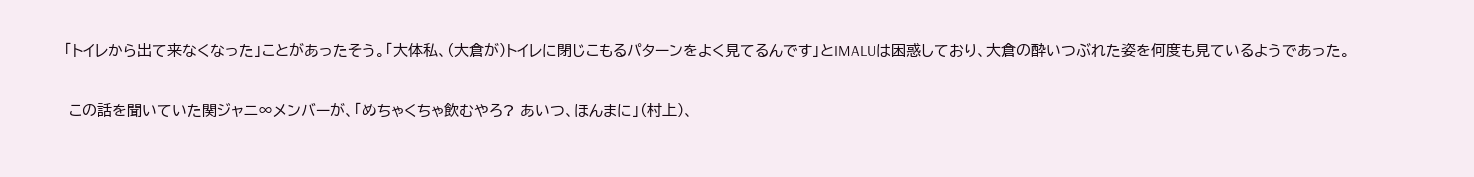「トイレから出て来なくなった」ことがあったそう。「大体私、(大倉が)トイレに閉じこもるパターンをよく見てるんです」とIMALUは困惑しており、大倉の酔いつぶれた姿を何度も見ているようであった。

 この話を聞いていた関ジャニ∞メンバーが、「めちゃくちゃ飲むやろ? あいつ、ほんまに」(村上)、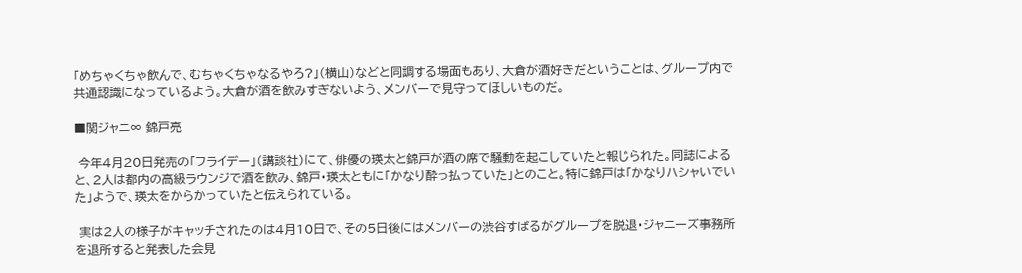「めちゃくちゃ飲んで、むちゃくちゃなるやろ?」(横山)などと同調する場面もあり、大倉が酒好きだということは、グループ内で共通認識になっているよう。大倉が酒を飲みすぎないよう、メンバーで見守ってほしいものだ。

■関ジャニ∞ 錦戸亮

 今年4月20日発売の「フライデー」(講談社)にて、俳優の瑛太と錦戸が酒の席で騒動を起こしていたと報じられた。同誌によると、2人は都内の高級ラウンジで酒を飲み、錦戸・瑛太ともに「かなり酔っ払っていた」とのこと。特に錦戸は「かなりハシャいでいた」ようで、瑛太をからかっていたと伝えられている。

 実は2人の様子がキャッチされたのは4月10日で、その5日後にはメンバーの渋谷すばるがグループを脱退・ジャニーズ事務所を退所すると発表した会見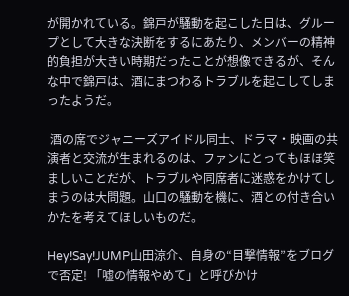が開かれている。錦戸が騒動を起こした日は、グループとして大きな決断をするにあたり、メンバーの精神的負担が大きい時期だったことが想像できるが、そんな中で錦戸は、酒にまつわるトラブルを起こしてしまったようだ。

 酒の席でジャニーズアイドル同士、ドラマ・映画の共演者と交流が生まれるのは、ファンにとってもほほ笑ましいことだが、トラブルや同席者に迷惑をかけてしまうのは大問題。山口の騒動を機に、酒との付き合いかたを考えてほしいものだ。

Hey!Say!JUMP山田涼介、自身の“目撃情報”をブログで否定! 「嘘の情報やめて」と呼びかけ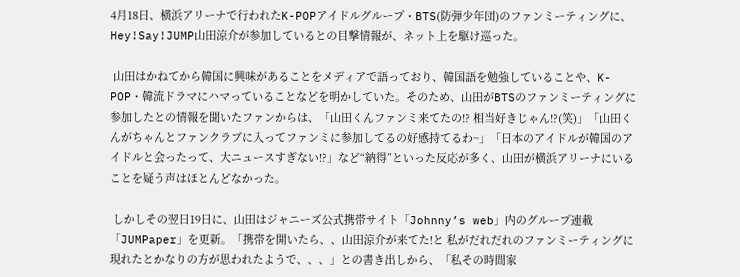4月18日、横浜アリーナで行われたK-POPアイドルグループ・BTS(防弾少年団)のファンミーティングに、Hey!Say!JUMP山田涼介が参加しているとの目撃情報が、ネット上を駆け巡った。

 山田はかねてから韓国に興味があることをメディアで語っており、韓国語を勉強していることや、K-POP・韓流ドラマにハマっていることなどを明かしていた。そのため、山田がBTSのファンミーティングに参加したとの情報を聞いたファンからは、「山田くんファンミ来てたの!? 相当好きじゃん!?(笑)」「山田くんがちゃんとファンクラブに入ってファンミに参加してるの好感持てるわ~」「日本のアイドルが韓国のアイドルと会ったって、大ニュースすぎない!?」など“納得”といった反応が多く、山田が横浜アリーナにいることを疑う声はほとんどなかった。

 しかしその翌日19日に、山田はジャニーズ公式携帯サイト「Johnny’s web」内のグループ連載「JUMPaper」を更新。「携帯を開いたら、、山田涼介が来てた!と 私がだれだれのファンミーティングに現れたとかなりの方が思われたようで、、、」との書き出しから、「私その時間家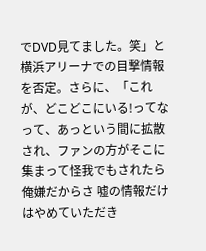でDVD見てました。笑」と横浜アリーナでの目撃情報を否定。さらに、「これが、どこどこにいる!ってなって、あっという間に拡散され、ファンの方がそこに集まって怪我でもされたら俺嫌だからさ 嘘の情報だけはやめていただき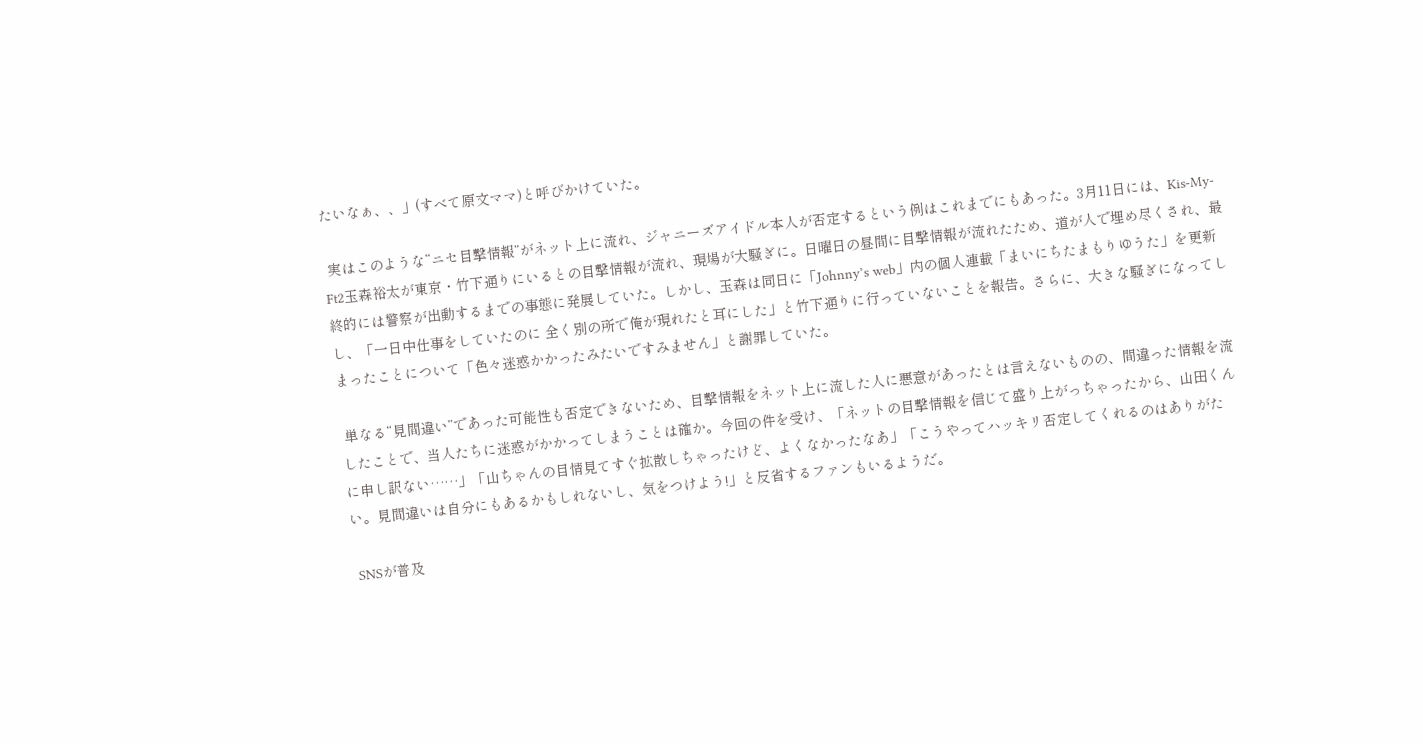たいなぁ、、」(すべて原文ママ)と呼びかけていた。

 実はこのような“ニセ目撃情報”がネット上に流れ、ジャニーズアイドル本人が否定するという例はこれまでにもあった。3月11日には、Kis-My-Ft2玉森裕太が東京・竹下通りにいるとの目撃情報が流れ、現場が大騒ぎに。日曜日の昼間に目撃情報が流れたため、道が人で埋め尽くされ、最終的には警察が出動するまでの事態に発展していた。しかし、玉森は同日に「Johnny’s web」内の個人連載「まいにちたまもりゆうた」を更新し、「一日中仕事をしていたのに 全く別の所で俺が現れたと耳にした」と竹下通りに行っていないことを報告。さらに、大きな騒ぎになってしまったことについて「色々迷惑かかったみたいですみません」と謝罪していた。

 単なる“見間違い”であった可能性も否定できないため、目撃情報をネット上に流した人に悪意があったとは言えないものの、間違った情報を流したことで、当人たちに迷惑がかかってしまうことは確か。今回の件を受け、「ネットの目撃情報を信じて盛り上がっちゃったから、山田くんに申し訳ない……」「山ちゃんの目情見てすぐ拡散しちゃったけど、よくなかったなあ」「こうやってハッキリ否定してくれるのはありがたい。見間違いは自分にもあるかもしれないし、気をつけよう!」と反省するファンもいるようだ。

 SNSが普及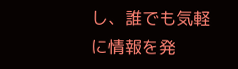し、誰でも気軽に情報を発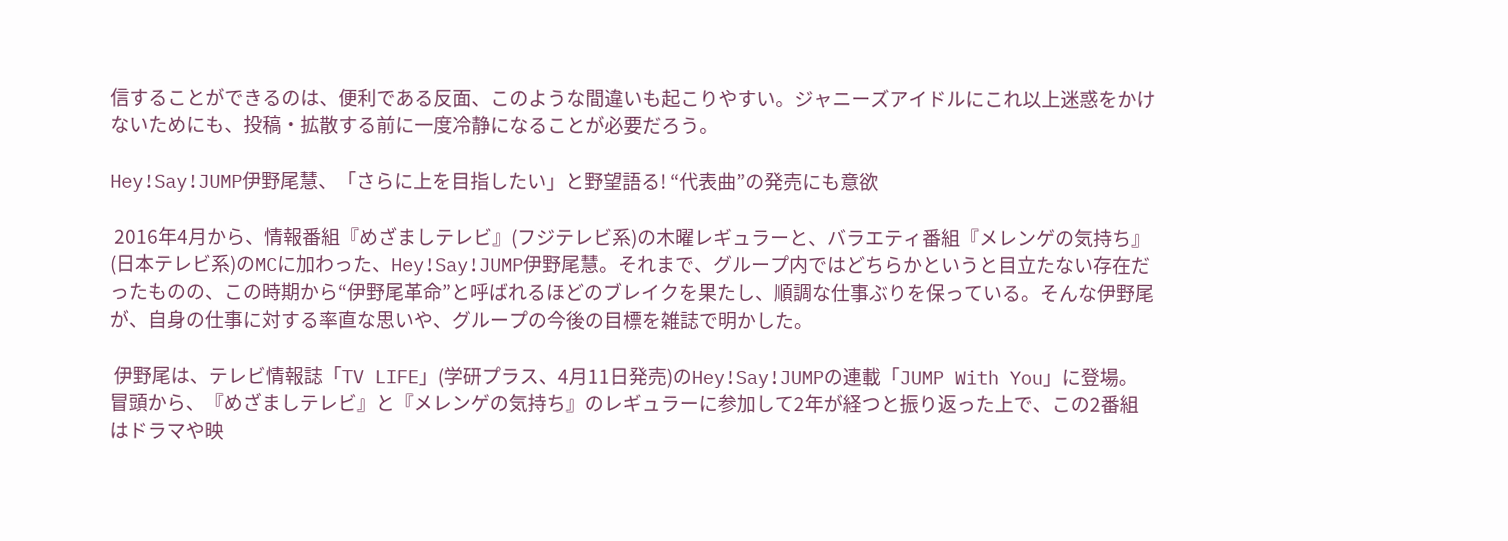信することができるのは、便利である反面、このような間違いも起こりやすい。ジャニーズアイドルにこれ以上迷惑をかけないためにも、投稿・拡散する前に一度冷静になることが必要だろう。

Hey!Say!JUMP伊野尾慧、「さらに上を目指したい」と野望語る! “代表曲”の発売にも意欲

 2016年4月から、情報番組『めざましテレビ』(フジテレビ系)の木曜レギュラーと、バラエティ番組『メレンゲの気持ち』(日本テレビ系)のMCに加わった、Hey!Say!JUMP伊野尾慧。それまで、グループ内ではどちらかというと目立たない存在だったものの、この時期から“伊野尾革命”と呼ばれるほどのブレイクを果たし、順調な仕事ぶりを保っている。そんな伊野尾が、自身の仕事に対する率直な思いや、グループの今後の目標を雑誌で明かした。

 伊野尾は、テレビ情報誌「TV LIFE」(学研プラス、4月11日発売)のHey!Say!JUMPの連載「JUMP With You」に登場。冒頭から、『めざましテレビ』と『メレンゲの気持ち』のレギュラーに参加して2年が経つと振り返った上で、この2番組はドラマや映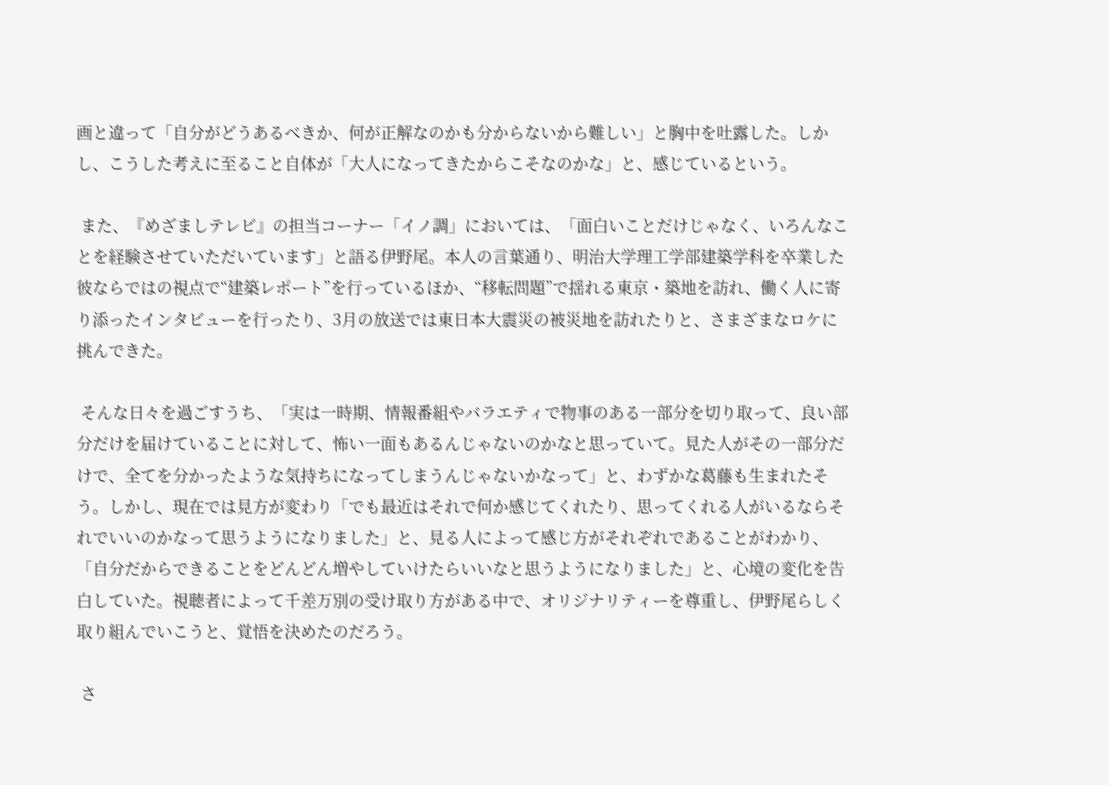画と違って「自分がどうあるべきか、何が正解なのかも分からないから難しい」と胸中を吐露した。しかし、こうした考えに至ること自体が「大人になってきたからこそなのかな」と、感じているという。

 また、『めざましテレビ』の担当コーナー「イノ調」においては、「面白いことだけじゃなく、いろんなことを経験させていただいています」と語る伊野尾。本人の言葉通り、明治大学理工学部建築学科を卒業した彼ならではの視点で“建築レポート”を行っているほか、“移転問題”で揺れる東京・築地を訪れ、働く人に寄り添ったインタビューを行ったり、3月の放送では東日本大震災の被災地を訪れたりと、さまざまなロケに挑んできた。

 そんな日々を過ごすうち、「実は一時期、情報番組やバラエティで物事のある一部分を切り取って、良い部分だけを届けていることに対して、怖い一面もあるんじゃないのかなと思っていて。見た人がその一部分だけで、全てを分かったような気持ちになってしまうんじゃないかなって」と、わずかな葛藤も生まれたそう。しかし、現在では見方が変わり「でも最近はそれで何か感じてくれたり、思ってくれる人がいるならそれでいいのかなって思うようになりました」と、見る人によって感じ方がそれぞれであることがわかり、「自分だからできることをどんどん増やしていけたらいいなと思うようになりました」と、心境の変化を告白していた。視聴者によって千差万別の受け取り方がある中で、オリジナリティーを尊重し、伊野尾らしく取り組んでいこうと、覚悟を決めたのだろう。

 さ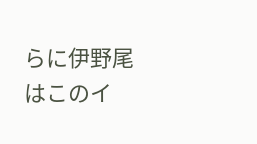らに伊野尾はこのイ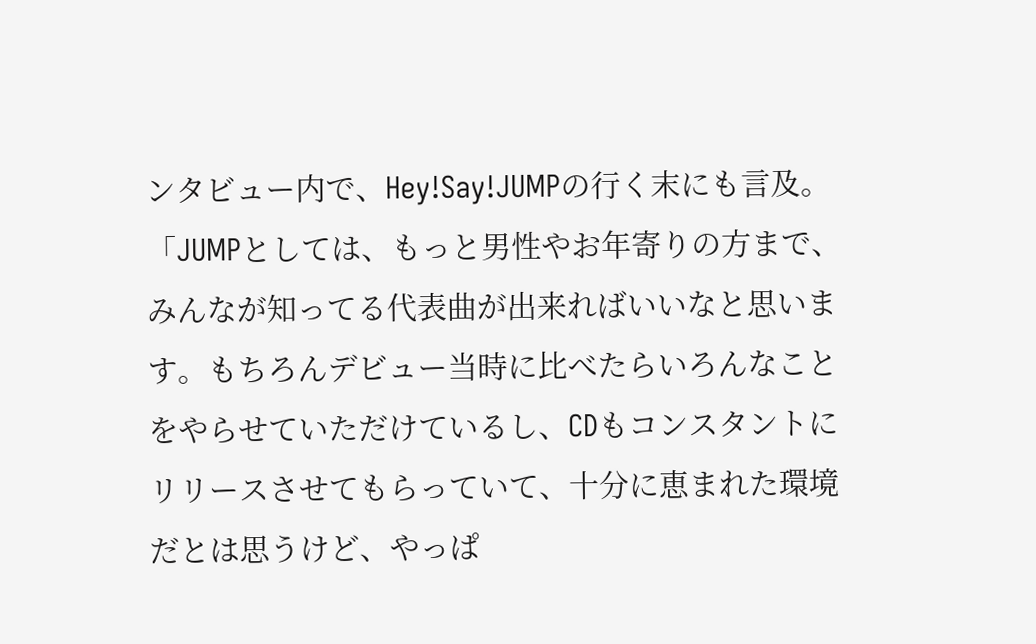ンタビュー内で、Hey!Say!JUMPの行く末にも言及。「JUMPとしては、もっと男性やお年寄りの方まで、みんなが知ってる代表曲が出来ればいいなと思います。もちろんデビュー当時に比べたらいろんなことをやらせていただけているし、CDもコンスタントにリリースさせてもらっていて、十分に恵まれた環境だとは思うけど、やっぱ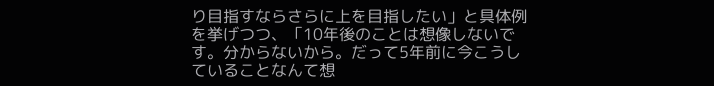り目指すならさらに上を目指したい」と具体例を挙げつつ、「10年後のことは想像しないです。分からないから。だって5年前に今こうしていることなんて想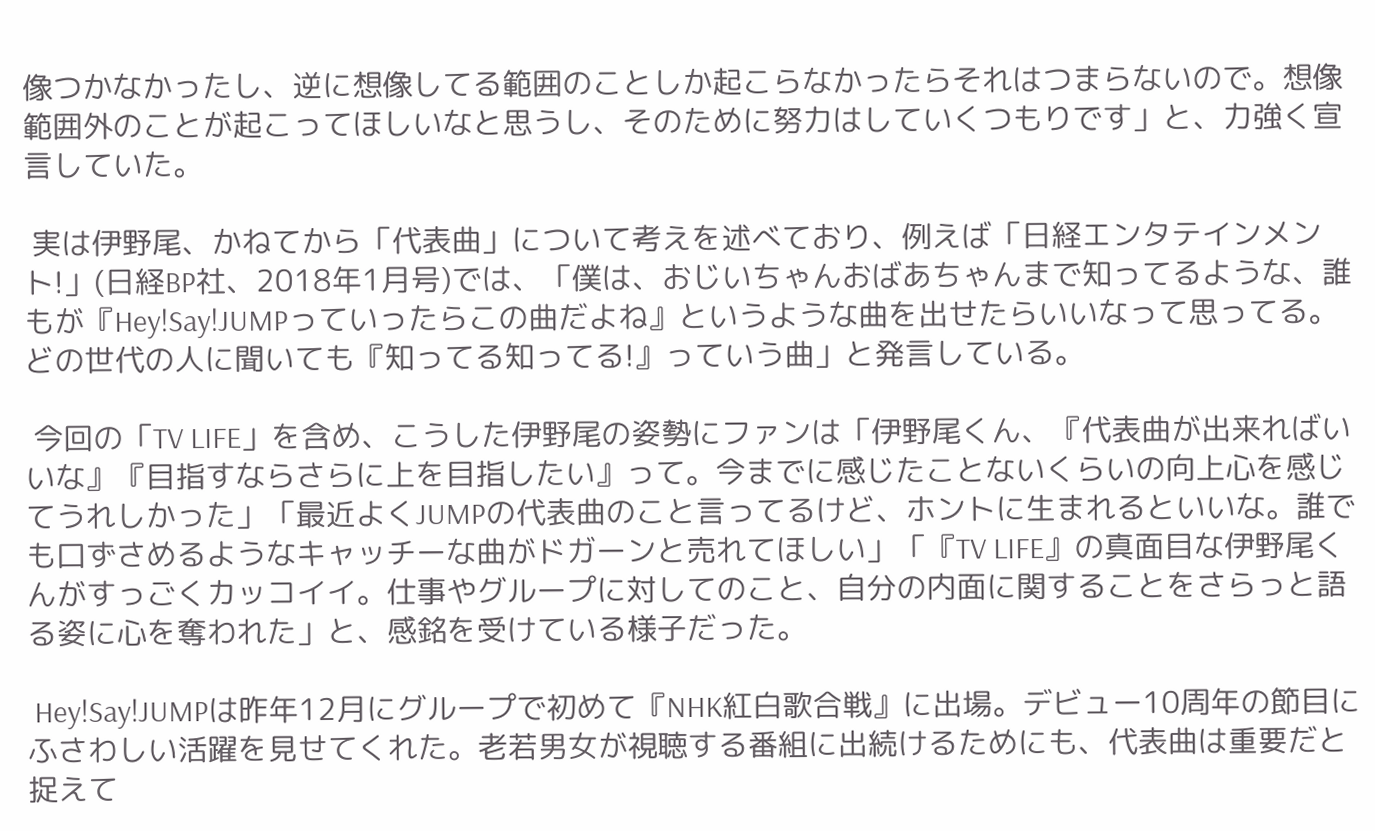像つかなかったし、逆に想像してる範囲のことしか起こらなかったらそれはつまらないので。想像範囲外のことが起こってほしいなと思うし、そのために努力はしていくつもりです」と、力強く宣言していた。

 実は伊野尾、かねてから「代表曲」について考えを述べており、例えば「日経エンタテインメント!」(日経BP社、2018年1月号)では、「僕は、おじいちゃんおばあちゃんまで知ってるような、誰もが『Hey!Say!JUMPっていったらこの曲だよね』というような曲を出せたらいいなって思ってる。どの世代の人に聞いても『知ってる知ってる!』っていう曲」と発言している。

 今回の「TV LIFE」を含め、こうした伊野尾の姿勢にファンは「伊野尾くん、『代表曲が出来ればいいな』『目指すならさらに上を目指したい』って。今までに感じたことないくらいの向上心を感じてうれしかった」「最近よくJUMPの代表曲のこと言ってるけど、ホントに生まれるといいな。誰でも口ずさめるようなキャッチーな曲がドガーンと売れてほしい」「『TV LIFE』の真面目な伊野尾くんがすっごくカッコイイ。仕事やグループに対してのこと、自分の内面に関することをさらっと語る姿に心を奪われた」と、感銘を受けている様子だった。

 Hey!Say!JUMPは昨年12月にグループで初めて『NHK紅白歌合戦』に出場。デビュー10周年の節目にふさわしい活躍を見せてくれた。老若男女が視聴する番組に出続けるためにも、代表曲は重要だと捉えて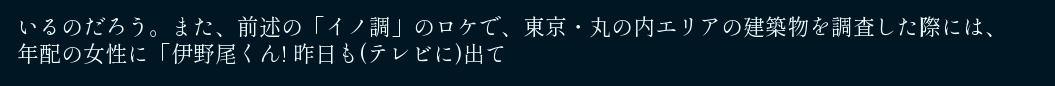いるのだろう。また、前述の「イノ調」のロケで、東京・丸の内エリアの建築物を調査した際には、年配の女性に「伊野尾くん! 昨日も(テレビに)出て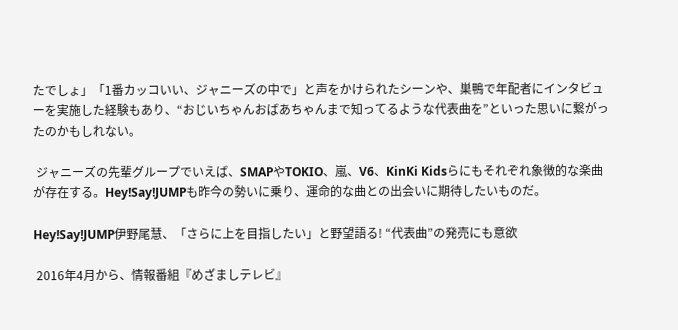たでしょ」「1番カッコいい、ジャニーズの中で」と声をかけられたシーンや、巣鴨で年配者にインタビューを実施した経験もあり、“おじいちゃんおばあちゃんまで知ってるような代表曲を”といった思いに繋がったのかもしれない。

 ジャニーズの先輩グループでいえば、SMAPやTOKIO、嵐、V6、KinKi Kidsらにもそれぞれ象徴的な楽曲が存在する。Hey!Say!JUMPも昨今の勢いに乗り、運命的な曲との出会いに期待したいものだ。

Hey!Say!JUMP伊野尾慧、「さらに上を目指したい」と野望語る! “代表曲”の発売にも意欲

 2016年4月から、情報番組『めざましテレビ』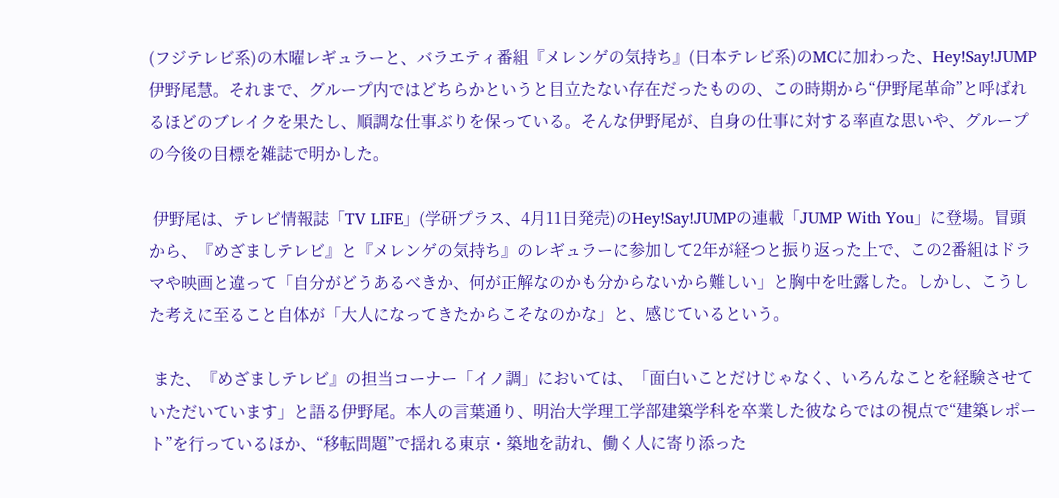(フジテレビ系)の木曜レギュラーと、バラエティ番組『メレンゲの気持ち』(日本テレビ系)のMCに加わった、Hey!Say!JUMP伊野尾慧。それまで、グループ内ではどちらかというと目立たない存在だったものの、この時期から“伊野尾革命”と呼ばれるほどのブレイクを果たし、順調な仕事ぶりを保っている。そんな伊野尾が、自身の仕事に対する率直な思いや、グループの今後の目標を雑誌で明かした。

 伊野尾は、テレビ情報誌「TV LIFE」(学研プラス、4月11日発売)のHey!Say!JUMPの連載「JUMP With You」に登場。冒頭から、『めざましテレビ』と『メレンゲの気持ち』のレギュラーに参加して2年が経つと振り返った上で、この2番組はドラマや映画と違って「自分がどうあるべきか、何が正解なのかも分からないから難しい」と胸中を吐露した。しかし、こうした考えに至ること自体が「大人になってきたからこそなのかな」と、感じているという。

 また、『めざましテレビ』の担当コーナー「イノ調」においては、「面白いことだけじゃなく、いろんなことを経験させていただいています」と語る伊野尾。本人の言葉通り、明治大学理工学部建築学科を卒業した彼ならではの視点で“建築レポート”を行っているほか、“移転問題”で揺れる東京・築地を訪れ、働く人に寄り添った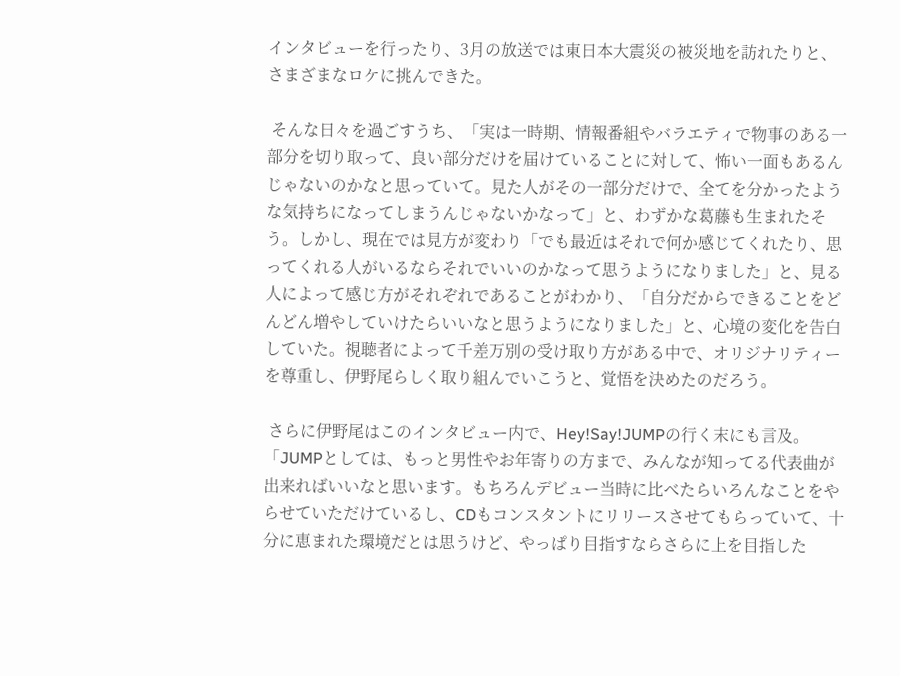インタビューを行ったり、3月の放送では東日本大震災の被災地を訪れたりと、さまざまなロケに挑んできた。

 そんな日々を過ごすうち、「実は一時期、情報番組やバラエティで物事のある一部分を切り取って、良い部分だけを届けていることに対して、怖い一面もあるんじゃないのかなと思っていて。見た人がその一部分だけで、全てを分かったような気持ちになってしまうんじゃないかなって」と、わずかな葛藤も生まれたそう。しかし、現在では見方が変わり「でも最近はそれで何か感じてくれたり、思ってくれる人がいるならそれでいいのかなって思うようになりました」と、見る人によって感じ方がそれぞれであることがわかり、「自分だからできることをどんどん増やしていけたらいいなと思うようになりました」と、心境の変化を告白していた。視聴者によって千差万別の受け取り方がある中で、オリジナリティーを尊重し、伊野尾らしく取り組んでいこうと、覚悟を決めたのだろう。

 さらに伊野尾はこのインタビュー内で、Hey!Say!JUMPの行く末にも言及。「JUMPとしては、もっと男性やお年寄りの方まで、みんなが知ってる代表曲が出来ればいいなと思います。もちろんデビュー当時に比べたらいろんなことをやらせていただけているし、CDもコンスタントにリリースさせてもらっていて、十分に恵まれた環境だとは思うけど、やっぱり目指すならさらに上を目指した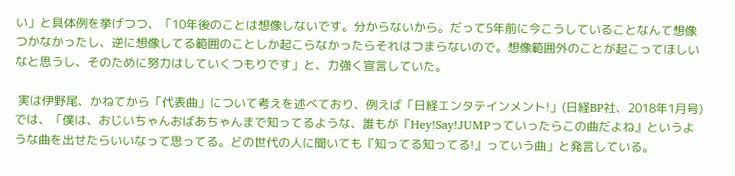い」と具体例を挙げつつ、「10年後のことは想像しないです。分からないから。だって5年前に今こうしていることなんて想像つかなかったし、逆に想像してる範囲のことしか起こらなかったらそれはつまらないので。想像範囲外のことが起こってほしいなと思うし、そのために努力はしていくつもりです」と、力強く宣言していた。

 実は伊野尾、かねてから「代表曲」について考えを述べており、例えば「日経エンタテインメント!」(日経BP社、2018年1月号)では、「僕は、おじいちゃんおばあちゃんまで知ってるような、誰もが『Hey!Say!JUMPっていったらこの曲だよね』というような曲を出せたらいいなって思ってる。どの世代の人に聞いても『知ってる知ってる!』っていう曲」と発言している。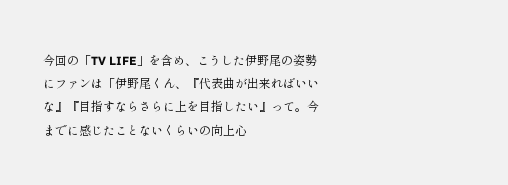今回の「TV LIFE」を含め、こうした伊野尾の姿勢にファンは「伊野尾くん、『代表曲が出来ればいいな』『目指すならさらに上を目指したい』って。今までに感じたことないくらいの向上心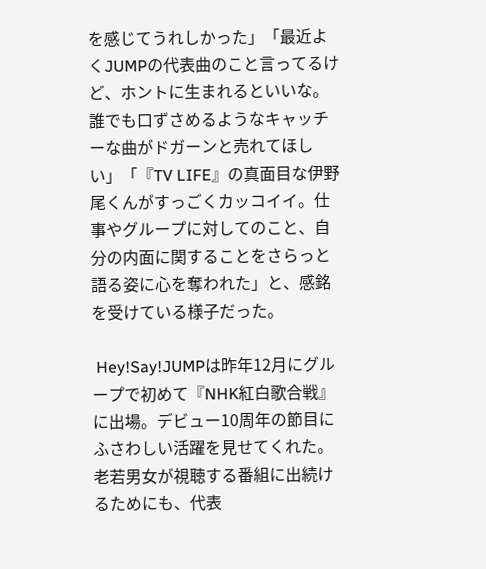を感じてうれしかった」「最近よくJUMPの代表曲のこと言ってるけど、ホントに生まれるといいな。誰でも口ずさめるようなキャッチーな曲がドガーンと売れてほしい」「『TV LIFE』の真面目な伊野尾くんがすっごくカッコイイ。仕事やグループに対してのこと、自分の内面に関することをさらっと語る姿に心を奪われた」と、感銘を受けている様子だった。

 Hey!Say!JUMPは昨年12月にグループで初めて『NHK紅白歌合戦』に出場。デビュー10周年の節目にふさわしい活躍を見せてくれた。老若男女が視聴する番組に出続けるためにも、代表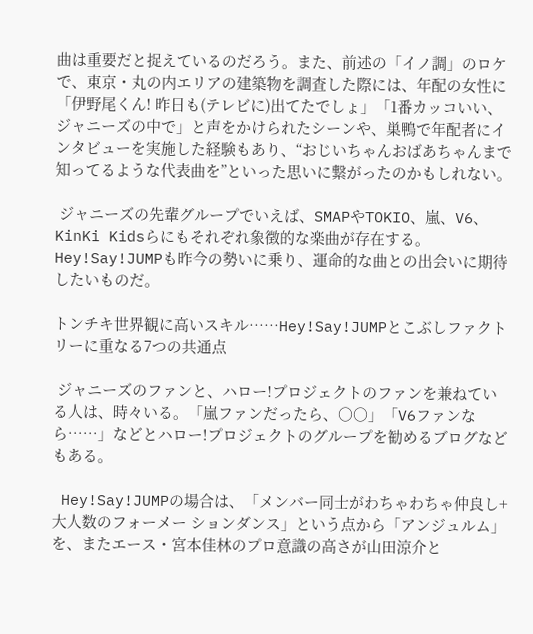曲は重要だと捉えているのだろう。また、前述の「イノ調」のロケで、東京・丸の内エリアの建築物を調査した際には、年配の女性に「伊野尾くん! 昨日も(テレビに)出てたでしょ」「1番カッコいい、ジャニーズの中で」と声をかけられたシーンや、巣鴨で年配者にインタビューを実施した経験もあり、“おじいちゃんおばあちゃんまで知ってるような代表曲を”といった思いに繋がったのかもしれない。

 ジャニーズの先輩グループでいえば、SMAPやTOKIO、嵐、V6、KinKi Kidsらにもそれぞれ象徴的な楽曲が存在する。Hey!Say!JUMPも昨今の勢いに乗り、運命的な曲との出会いに期待したいものだ。

トンチキ世界観に高いスキル……Hey!Say!JUMPとこぶしファクトリーに重なる7つの共通点

 ジャニーズのファンと、ハロー!プロジェクトのファンを兼ねている人は、時々いる。「嵐ファンだったら、○○」「V6ファンなら……」などとハロー!プロジェクトのグループを勧めるブログなどもある。

 Hey!Say!JUMPの場合は、「メンバー同士がわちゃわちゃ仲良し+大人数のフォーメー ションダンス」という点から「アンジュルム」を、またエース・宮本佳林のプロ意識の高さが山田涼介と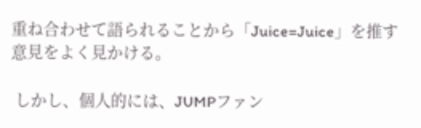重ね合わせて語られることから「Juice=Juice」を推す意見をよく見かける。

 しかし、個人的には、JUMPファン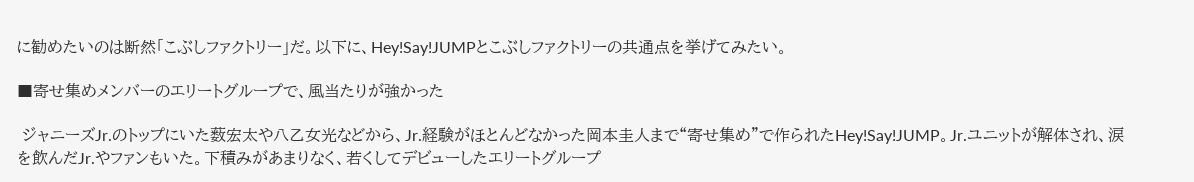に勧めたいのは断然「こぶしファクトリー」だ。以下に、Hey!Say!JUMPとこぶしファクトリーの共通点を挙げてみたい。

■寄せ集めメンバーのエリートグループで、風当たりが強かった

 ジャニーズJr.のトップにいた薮宏太や八乙女光などから、Jr.経験がほとんどなかった岡本圭人まで“寄せ集め”で作られたHey!Say!JUMP。Jr.ユニットが解体され、涙を飲んだJr.やファンもいた。下積みがあまりなく、若くしてデビューしたエリートグループ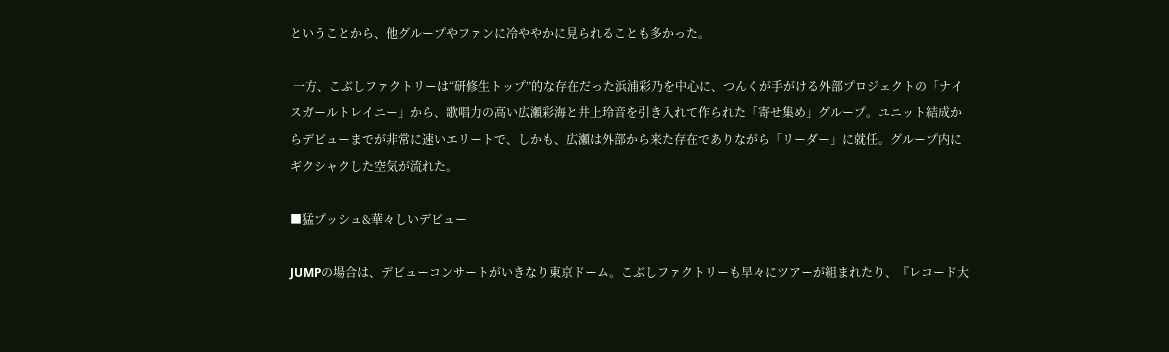ということから、他グループやファンに冷ややかに見られることも多かった。

 一方、こぶしファクトリーは“研修生トップ”的な存在だった浜浦彩乃を中心に、つんくが手がける外部プロジェクトの「ナイスガールトレイニー」から、歌唱力の高い広瀬彩海と井上玲音を引き入れて作られた「寄せ集め」グループ。ユニット結成からデビューまでが非常に速いエリートで、しかも、広瀬は外部から来た存在でありながら「リーダー」に就任。グループ内にギクシャクした空気が流れた。

■猛プッシュ&華々しいデビュー

JUMPの場合は、デビューコンサートがいきなり東京ドーム。こぶしファクトリーも早々にツアーが組まれたり、『レコード大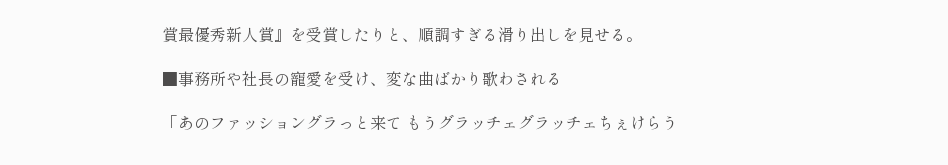賞最優秀新人賞』を受賞したりと、順調すぎる滑り出しを見せる。

■事務所や社長の寵愛を受け、変な曲ばかり歌わされる

「あのファッショングラっと来て もうグラッチェグラッチェちぇけらう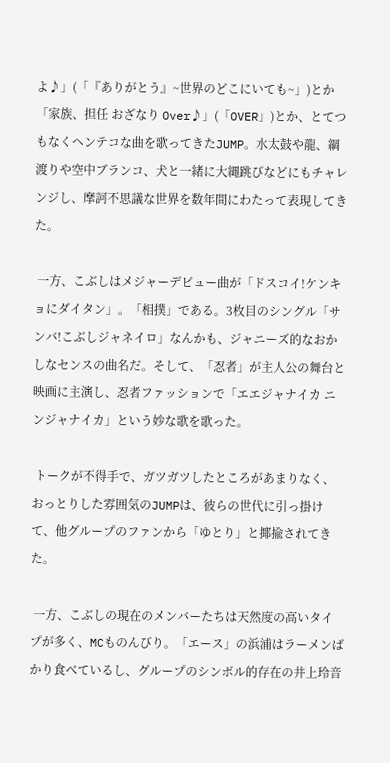よ♪」(「『ありがとう』~世界のどこにいても~」)とか「家族、担任 おざなり Over♪」(「OVER」)とか、とてつもなくヘンテコな曲を歌ってきたJUMP。水太鼓や龍、綱渡りや空中ブランコ、犬と一緒に大縄跳びなどにもチャレンジし、摩訶不思議な世界を数年間にわたって表現してきた。

 一方、こぶしはメジャーデビュー曲が「ドスコイ!ケンキョにダイタン」。「相撲」である。3枚目のシングル「サンバ!こぶしジャネイロ」なんかも、ジャニーズ的なおかしなセンスの曲名だ。そして、「忍者」が主人公の舞台と映画に主演し、忍者ファッションで「エエジャナイカ ニンジャナイカ」という妙な歌を歌った。

 トークが不得手で、ガツガツしたところがあまりなく、おっとりした雰囲気のJUMPは、彼らの世代に引っ掛けて、他グループのファンから「ゆとり」と揶揄されてきた。

 一方、こぶしの現在のメンバーたちは天然度の高いタイプが多く、MCものんびり。「エース」の浜浦はラーメンばかり食べているし、グループのシンボル的存在の井上玲音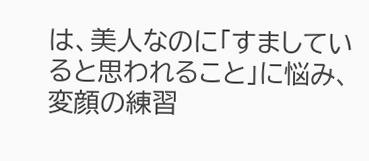は、美人なのに「すましていると思われること」に悩み、変顔の練習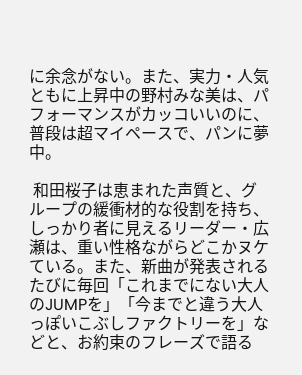に余念がない。また、実力・人気ともに上昇中の野村みな美は、パフォーマンスがカッコいいのに、普段は超マイペースで、パンに夢中。

 和田桜子は恵まれた声質と、グループの緩衝材的な役割を持ち、しっかり者に見えるリーダー・広瀬は、重い性格ながらどこかヌケている。また、新曲が発表されるたびに毎回「これまでにない大人のJUMPを」「今までと違う大人っぽいこぶしファクトリーを」などと、お約束のフレーズで語る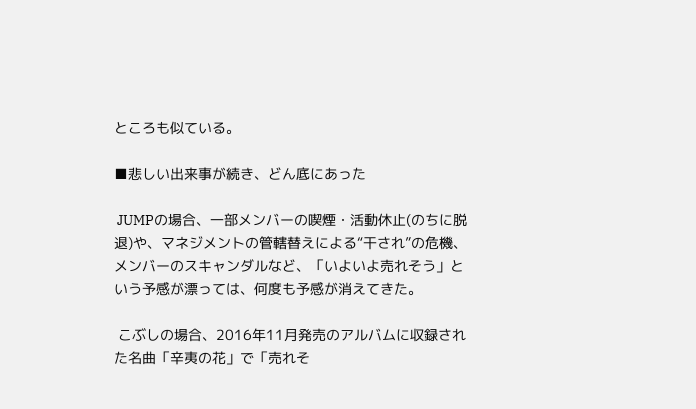ところも似ている。

■悲しい出来事が続き、どん底にあった

 JUMPの場合、一部メンバーの喫煙・活動休止(のちに脱退)や、マネジメントの管轄替えによる“干され”の危機、メンバーのスキャンダルなど、「いよいよ売れそう」という予感が漂っては、何度も予感が消えてきた。

 こぶしの場合、2016年11月発売のアルバムに収録された名曲「辛夷の花」で「売れそ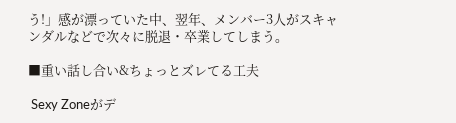う!」感が漂っていた中、翌年、メンバー3人がスキャンダルなどで次々に脱退・卒業してしまう。

■重い話し合い&ちょっとズレてる工夫

 Sexy Zoneがデ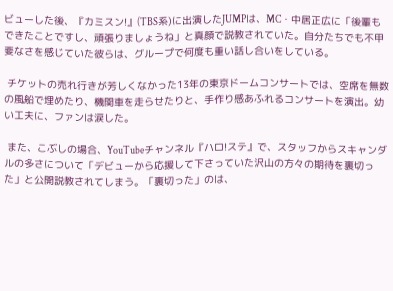ビューした後、『カミスン!』(TBS系)に出演したJUMPは、MC・中居正広に「後輩もできたことですし、頑張りましょうね」と真顔で説教されていた。自分たちでも不甲斐なさを感じていた彼らは、グループで何度も重い話し合いをしている。

 チケットの売れ行きが芳しくなかった13年の東京ドームコンサートでは、空席を無数の風船で埋めたり、機関車を走らせたりと、手作り感あふれるコンサートを演出。幼い工夫に、ファンは涙した。

 また、こぶしの場合、YouTubeチャンネル『ハロ!ステ』で、スタッフからスキャンダルの多さについて「デビューから応援して下さっていた沢山の方々の期待を裏切った」と公開説教されてしまう。「裏切った」のは、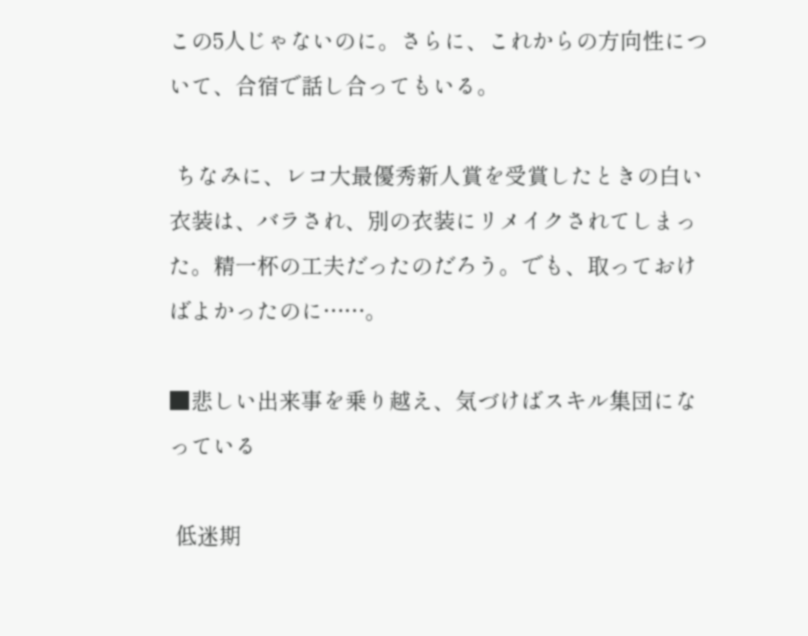この5人じゃないのに。さらに、これからの方向性について、合宿で話し合ってもいる。

 ちなみに、レコ大最優秀新人賞を受賞したときの白い衣装は、バラされ、別の衣装にリメイクされてしまった。精一杯の工夫だったのだろう。でも、取っておけばよかったのに……。

■悲しい出来事を乗り越え、気づけばスキル集団になっている

 低迷期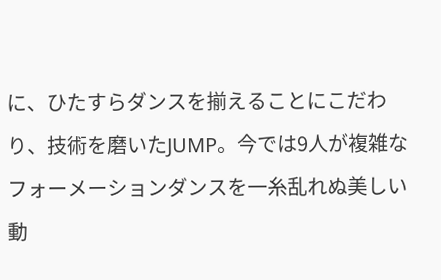に、ひたすらダンスを揃えることにこだわり、技術を磨いたJUMP。今では9人が複雑なフォーメーションダンスを一糸乱れぬ美しい動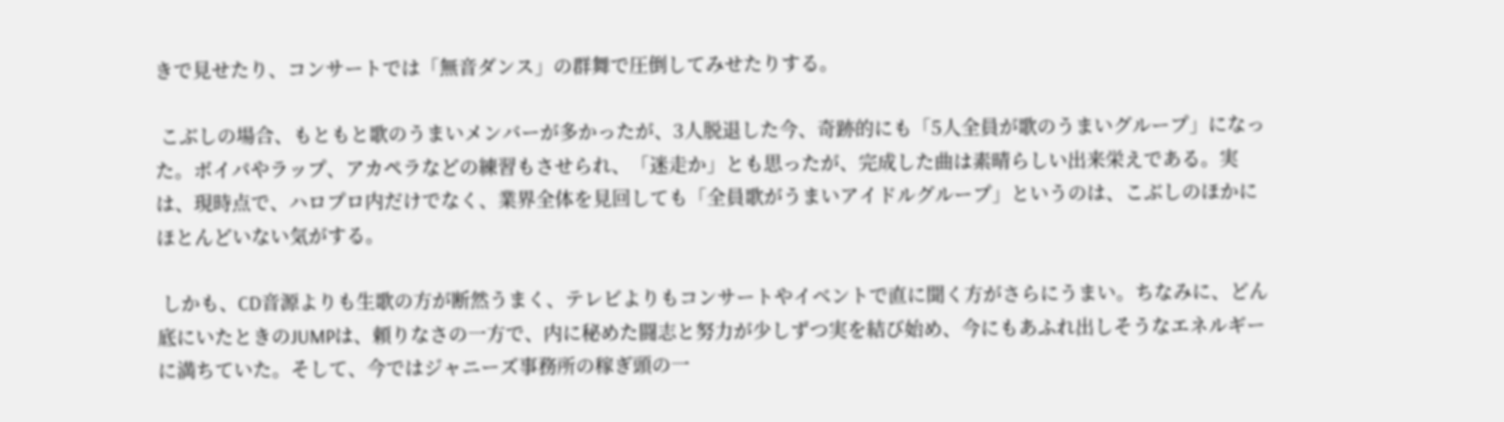きで見せたり、コンサートでは「無音ダンス」の群舞で圧倒してみせたりする。

 こぶしの場合、もともと歌のうまいメンバーが多かったが、3人脱退した今、奇跡的にも「5人全員が歌のうまいグループ」になった。ボイパやラップ、アカペラなどの練習もさせられ、「迷走か」とも思ったが、完成した曲は素晴らしい出来栄えである。実は、現時点で、ハロプロ内だけでなく、業界全体を見回しても「全員歌がうまいアイドルグループ」というのは、こぶしのほかにほとんどいない気がする。

 しかも、CD音源よりも生歌の方が断然うまく、テレビよりもコンサートやイベントで直に聞く方がさらにうまい。ちなみに、どん底にいたときのJUMPは、頼りなさの一方で、内に秘めた闘志と努力が少しずつ実を結び始め、今にもあふれ出しそうなエネルギーに満ちていた。そして、今ではジャニーズ事務所の稼ぎ頭の一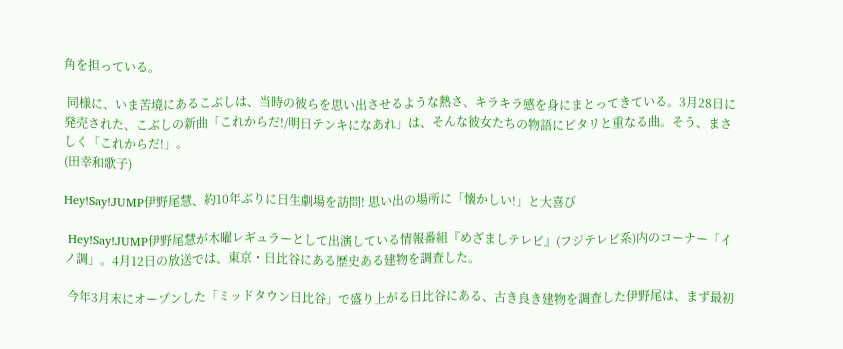角を担っている。

 同様に、いま苦境にあるこぶしは、当時の彼らを思い出させるような熱さ、キラキラ感を身にまとってきている。3月28日に発売された、こぶしの新曲「これからだ!/明日テンキになあれ」は、そんな彼女たちの物語にピタリと重なる曲。そう、まさしく「これからだ!」。
(田幸和歌子)

Hey!Say!JUMP伊野尾慧、約10年ぶりに日生劇場を訪問! 思い出の場所に「懐かしい!」と大喜び

 Hey!Say!JUMP伊野尾慧が木曜レギュラーとして出演している情報番組『めざましテレビ』(フジテレビ系)内のコーナー「イノ調」。4月12日の放送では、東京・日比谷にある歴史ある建物を調査した。

 今年3月末にオープンした「ミッドタウン日比谷」で盛り上がる日比谷にある、古き良き建物を調査した伊野尾は、まず最初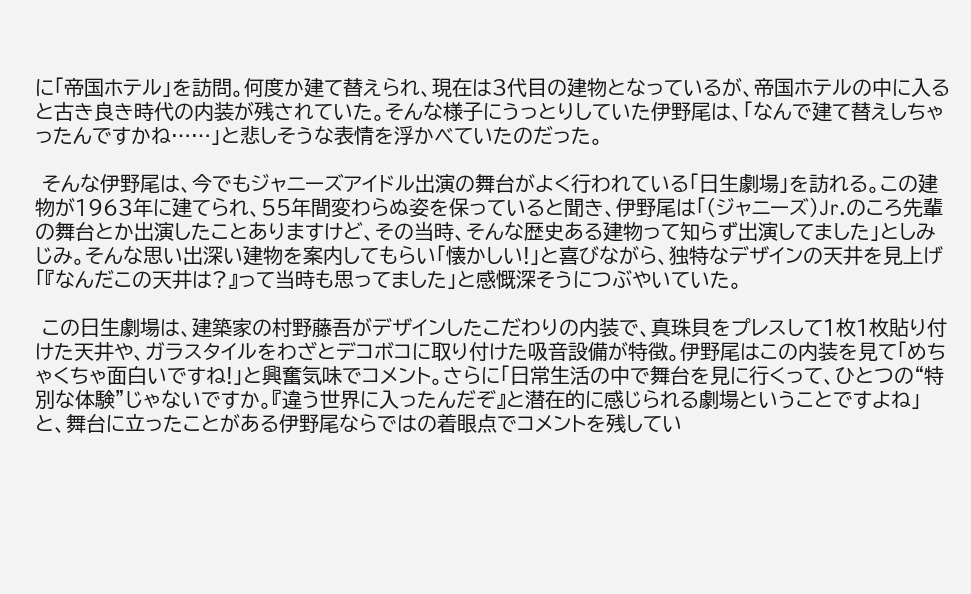に「帝国ホテル」を訪問。何度か建て替えられ、現在は3代目の建物となっているが、帝国ホテルの中に入ると古き良き時代の内装が残されていた。そんな様子にうっとりしていた伊野尾は、「なんで建て替えしちゃったんですかね……」と悲しそうな表情を浮かべていたのだった。

 そんな伊野尾は、今でもジャニーズアイドル出演の舞台がよく行われている「日生劇場」を訪れる。この建物が1963年に建てられ、55年間変わらぬ姿を保っていると聞き、伊野尾は「(ジャニーズ)Jr.のころ先輩の舞台とか出演したことありますけど、その当時、そんな歴史ある建物って知らず出演してました」としみじみ。そんな思い出深い建物を案内してもらい「懐かしい!」と喜びながら、独特なデザインの天井を見上げ「『なんだこの天井は?』って当時も思ってました」と感慨深そうにつぶやいていた。

 この日生劇場は、建築家の村野藤吾がデザインしたこだわりの内装で、真珠貝をプレスして1枚1枚貼り付けた天井や、ガラスタイルをわざとデコボコに取り付けた吸音設備が特徴。伊野尾はこの内装を見て「めちゃくちゃ面白いですね!」と興奮気味でコメント。さらに「日常生活の中で舞台を見に行くって、ひとつの“特別な体験”じゃないですか。『違う世界に入ったんだぞ』と潜在的に感じられる劇場ということですよね」と、舞台に立ったことがある伊野尾ならではの着眼点でコメントを残してい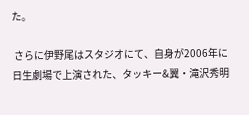た。

 さらに伊野尾はスタジオにて、自身が2006年に日生劇場で上演された、タッキー&翼・滝沢秀明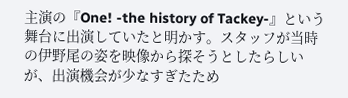主演の『One! -the history of Tackey-』という舞台に出演していたと明かす。スタッフが当時の伊野尾の姿を映像から探そうとしたらしいが、出演機会が少なすぎたため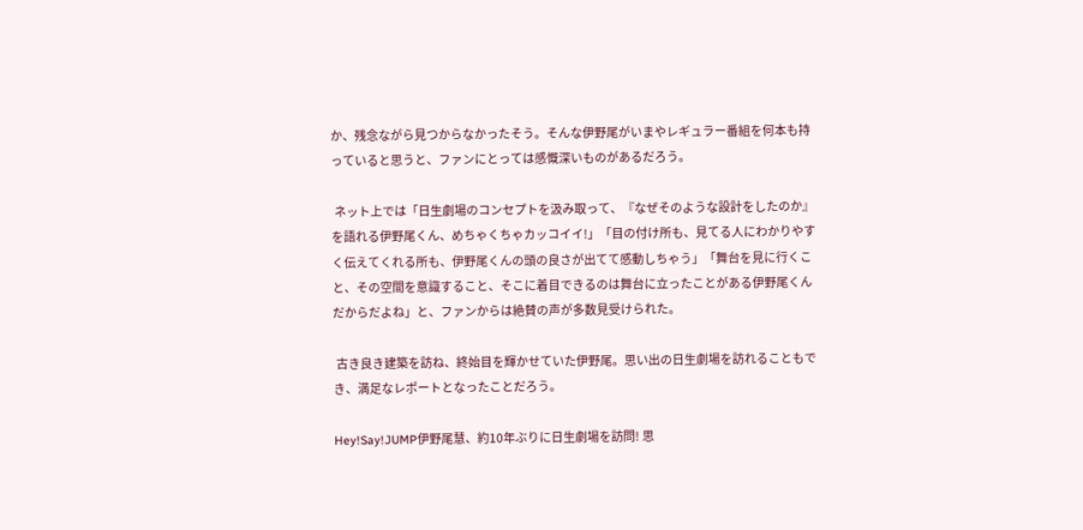か、残念ながら見つからなかったそう。そんな伊野尾がいまやレギュラー番組を何本も持っていると思うと、ファンにとっては感慨深いものがあるだろう。

 ネット上では「日生劇場のコンセプトを汲み取って、『なぜそのような設計をしたのか』を語れる伊野尾くん、めちゃくちゃカッコイイ!」「目の付け所も、見てる人にわかりやすく伝えてくれる所も、伊野尾くんの頭の良さが出てて感動しちゃう」「舞台を見に行くこと、その空間を意識すること、そこに着目できるのは舞台に立ったことがある伊野尾くんだからだよね」と、ファンからは絶賛の声が多数見受けられた。

 古き良き建築を訪ね、終始目を輝かせていた伊野尾。思い出の日生劇場を訪れることもでき、満足なレポートとなったことだろう。

Hey!Say!JUMP伊野尾慧、約10年ぶりに日生劇場を訪問! 思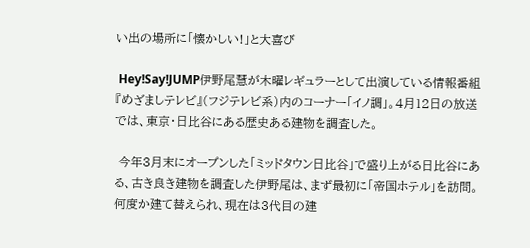い出の場所に「懐かしい!」と大喜び

 Hey!Say!JUMP伊野尾慧が木曜レギュラーとして出演している情報番組『めざましテレビ』(フジテレビ系)内のコーナー「イノ調」。4月12日の放送では、東京・日比谷にある歴史ある建物を調査した。

 今年3月末にオープンした「ミッドタウン日比谷」で盛り上がる日比谷にある、古き良き建物を調査した伊野尾は、まず最初に「帝国ホテル」を訪問。何度か建て替えられ、現在は3代目の建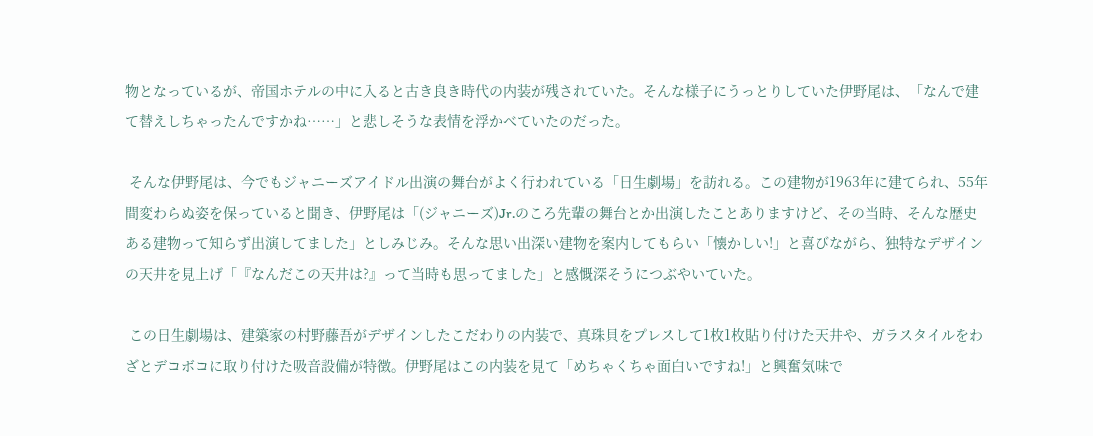物となっているが、帝国ホテルの中に入ると古き良き時代の内装が残されていた。そんな様子にうっとりしていた伊野尾は、「なんで建て替えしちゃったんですかね……」と悲しそうな表情を浮かべていたのだった。

 そんな伊野尾は、今でもジャニーズアイドル出演の舞台がよく行われている「日生劇場」を訪れる。この建物が1963年に建てられ、55年間変わらぬ姿を保っていると聞き、伊野尾は「(ジャニーズ)Jr.のころ先輩の舞台とか出演したことありますけど、その当時、そんな歴史ある建物って知らず出演してました」としみじみ。そんな思い出深い建物を案内してもらい「懐かしい!」と喜びながら、独特なデザインの天井を見上げ「『なんだこの天井は?』って当時も思ってました」と感慨深そうにつぶやいていた。

 この日生劇場は、建築家の村野藤吾がデザインしたこだわりの内装で、真珠貝をプレスして1枚1枚貼り付けた天井や、ガラスタイルをわざとデコボコに取り付けた吸音設備が特徴。伊野尾はこの内装を見て「めちゃくちゃ面白いですね!」と興奮気味で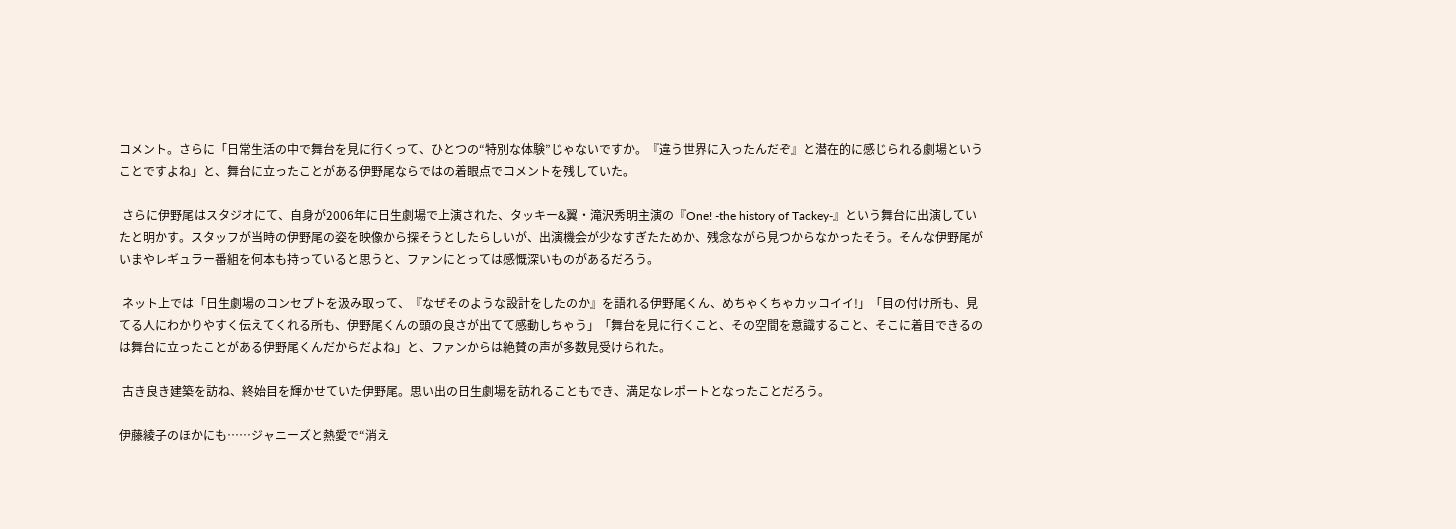コメント。さらに「日常生活の中で舞台を見に行くって、ひとつの“特別な体験”じゃないですか。『違う世界に入ったんだぞ』と潜在的に感じられる劇場ということですよね」と、舞台に立ったことがある伊野尾ならではの着眼点でコメントを残していた。

 さらに伊野尾はスタジオにて、自身が2006年に日生劇場で上演された、タッキー&翼・滝沢秀明主演の『One! -the history of Tackey-』という舞台に出演していたと明かす。スタッフが当時の伊野尾の姿を映像から探そうとしたらしいが、出演機会が少なすぎたためか、残念ながら見つからなかったそう。そんな伊野尾がいまやレギュラー番組を何本も持っていると思うと、ファンにとっては感慨深いものがあるだろう。

 ネット上では「日生劇場のコンセプトを汲み取って、『なぜそのような設計をしたのか』を語れる伊野尾くん、めちゃくちゃカッコイイ!」「目の付け所も、見てる人にわかりやすく伝えてくれる所も、伊野尾くんの頭の良さが出てて感動しちゃう」「舞台を見に行くこと、その空間を意識すること、そこに着目できるのは舞台に立ったことがある伊野尾くんだからだよね」と、ファンからは絶賛の声が多数見受けられた。

 古き良き建築を訪ね、終始目を輝かせていた伊野尾。思い出の日生劇場を訪れることもでき、満足なレポートとなったことだろう。

伊藤綾子のほかにも……ジャニーズと熱愛で“消え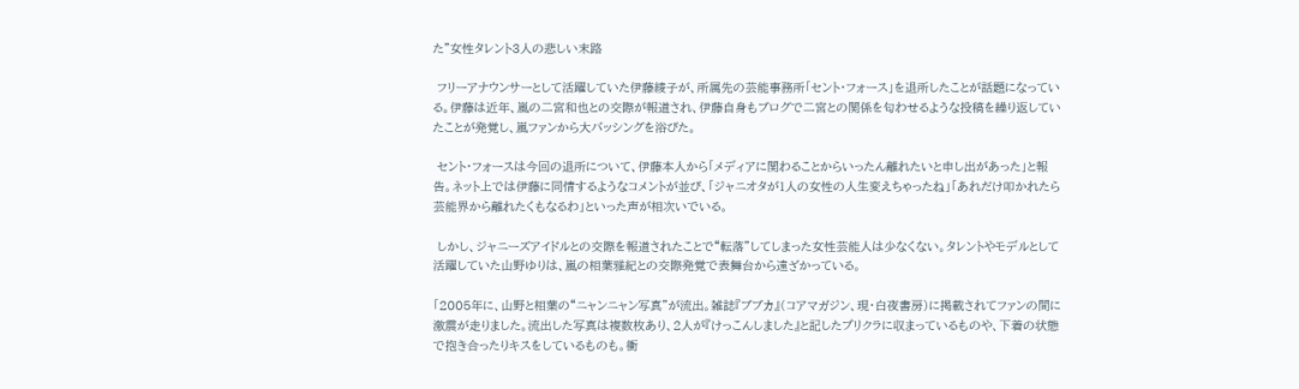た”女性タレント3人の悲しい末路

 フリーアナウンサーとして活躍していた伊藤綾子が、所属先の芸能事務所「セント・フォース」を退所したことが話題になっている。伊藤は近年、嵐の二宮和也との交際が報道され、伊藤自身もブログで二宮との関係を匂わせるような投稿を繰り返していたことが発覚し、嵐ファンから大バッシングを浴びた。

 セント・フォースは今回の退所について、伊藤本人から「メディアに関わることからいったん離れたいと申し出があった」と報告。ネット上では伊藤に同情するようなコメントが並び、「ジャニオタが1人の女性の人生変えちゃったね」「あれだけ叩かれたら芸能界から離れたくもなるわ」といった声が相次いでいる。

 しかし、ジャニーズアイドルとの交際を報道されたことで“転落”してしまった女性芸能人は少なくない。タレントやモデルとして活躍していた山野ゆりは、嵐の相葉雅紀との交際発覚で表舞台から遠ざかっている。

「2005年に、山野と相葉の“ニャンニャン写真”が流出。雑誌『ブブカ』(コアマガジン、現・白夜書房)に掲載されてファンの間に激震が走りました。流出した写真は複数枚あり、2人が『けっこんしました』と記したプリクラに収まっているものや、下着の状態で抱き合ったりキスをしているものも。衝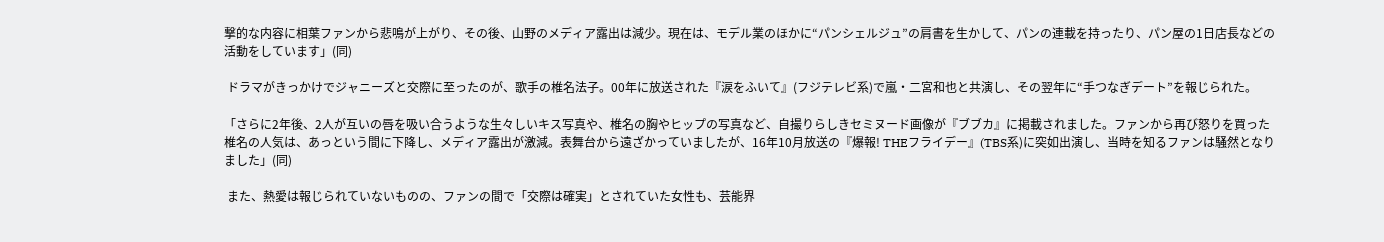撃的な内容に相葉ファンから悲鳴が上がり、その後、山野のメディア露出は減少。現在は、モデル業のほかに“パンシェルジュ”の肩書を生かして、パンの連載を持ったり、パン屋の1日店長などの活動をしています」(同)

 ドラマがきっかけでジャニーズと交際に至ったのが、歌手の椎名法子。00年に放送された『涙をふいて』(フジテレビ系)で嵐・二宮和也と共演し、その翌年に“手つなぎデート”を報じられた。

「さらに2年後、2人が互いの唇を吸い合うような生々しいキス写真や、椎名の胸やヒップの写真など、自撮りらしきセミヌード画像が『ブブカ』に掲載されました。ファンから再び怒りを買った椎名の人気は、あっという間に下降し、メディア露出が激減。表舞台から遠ざかっていましたが、16年10月放送の『爆報! THEフライデー』(TBS系)に突如出演し、当時を知るファンは騒然となりました」(同)

 また、熱愛は報じられていないものの、ファンの間で「交際は確実」とされていた女性も、芸能界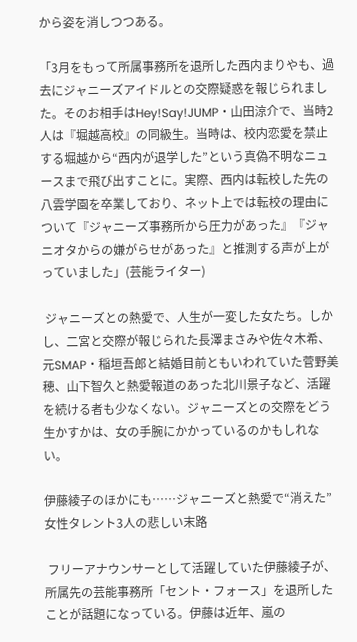から姿を消しつつある。

「3月をもって所属事務所を退所した西内まりやも、過去にジャニーズアイドルとの交際疑惑を報じられました。そのお相手はHey!Say!JUMP・山田涼介で、当時2人は『堀越高校』の同級生。当時は、校内恋愛を禁止する堀越から“西内が退学した”という真偽不明なニュースまで飛び出すことに。実際、西内は転校した先の八雲学園を卒業しており、ネット上では転校の理由について『ジャニーズ事務所から圧力があった』『ジャニオタからの嫌がらせがあった』と推測する声が上がっていました」(芸能ライター)

 ジャニーズとの熱愛で、人生が一変した女たち。しかし、二宮と交際が報じられた長澤まさみや佐々木希、元SMAP・稲垣吾郎と結婚目前ともいわれていた菅野美穂、山下智久と熱愛報道のあった北川景子など、活躍を続ける者も少なくない。ジャニーズとの交際をどう生かすかは、女の手腕にかかっているのかもしれない。

伊藤綾子のほかにも……ジャニーズと熱愛で“消えた”女性タレント3人の悲しい末路

 フリーアナウンサーとして活躍していた伊藤綾子が、所属先の芸能事務所「セント・フォース」を退所したことが話題になっている。伊藤は近年、嵐の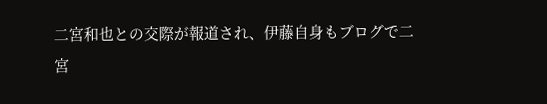二宮和也との交際が報道され、伊藤自身もブログで二宮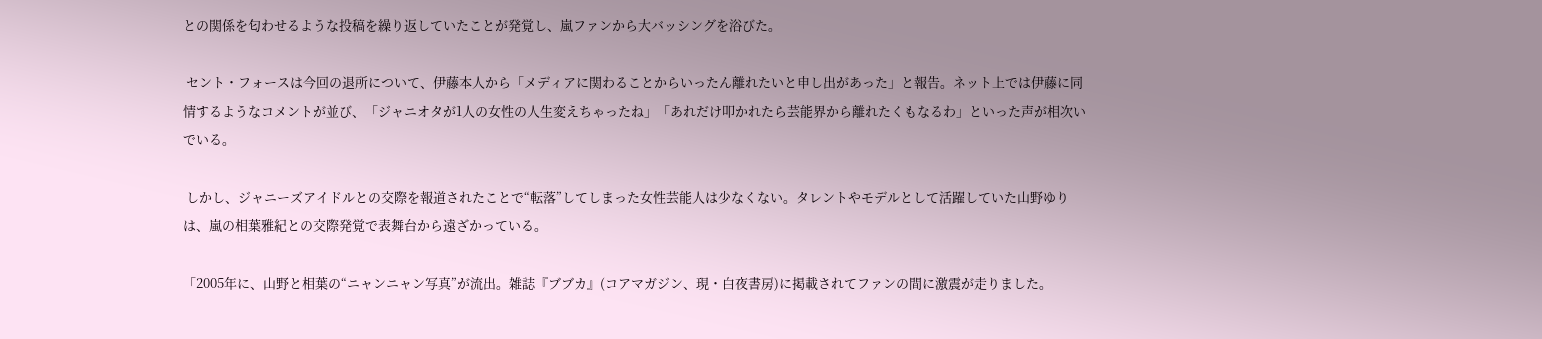との関係を匂わせるような投稿を繰り返していたことが発覚し、嵐ファンから大バッシングを浴びた。

 セント・フォースは今回の退所について、伊藤本人から「メディアに関わることからいったん離れたいと申し出があった」と報告。ネット上では伊藤に同情するようなコメントが並び、「ジャニオタが1人の女性の人生変えちゃったね」「あれだけ叩かれたら芸能界から離れたくもなるわ」といった声が相次いでいる。

 しかし、ジャニーズアイドルとの交際を報道されたことで“転落”してしまった女性芸能人は少なくない。タレントやモデルとして活躍していた山野ゆりは、嵐の相葉雅紀との交際発覚で表舞台から遠ざかっている。

「2005年に、山野と相葉の“ニャンニャン写真”が流出。雑誌『ブブカ』(コアマガジン、現・白夜書房)に掲載されてファンの間に激震が走りました。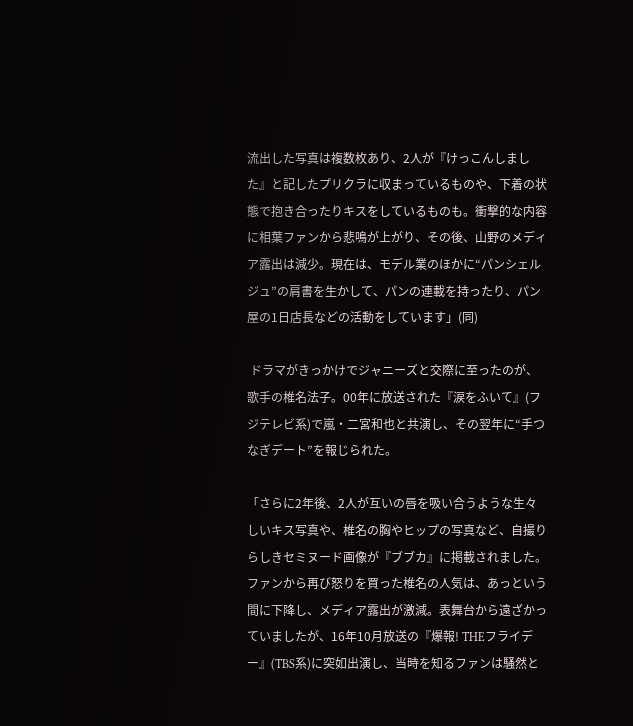流出した写真は複数枚あり、2人が『けっこんしました』と記したプリクラに収まっているものや、下着の状態で抱き合ったりキスをしているものも。衝撃的な内容に相葉ファンから悲鳴が上がり、その後、山野のメディア露出は減少。現在は、モデル業のほかに“パンシェルジュ”の肩書を生かして、パンの連載を持ったり、パン屋の1日店長などの活動をしています」(同)

 ドラマがきっかけでジャニーズと交際に至ったのが、歌手の椎名法子。00年に放送された『涙をふいて』(フジテレビ系)で嵐・二宮和也と共演し、その翌年に“手つなぎデート”を報じられた。

「さらに2年後、2人が互いの唇を吸い合うような生々しいキス写真や、椎名の胸やヒップの写真など、自撮りらしきセミヌード画像が『ブブカ』に掲載されました。ファンから再び怒りを買った椎名の人気は、あっという間に下降し、メディア露出が激減。表舞台から遠ざかっていましたが、16年10月放送の『爆報! THEフライデー』(TBS系)に突如出演し、当時を知るファンは騒然と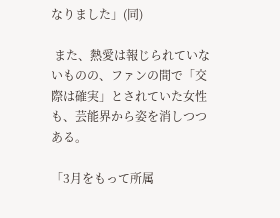なりました」(同)

 また、熱愛は報じられていないものの、ファンの間で「交際は確実」とされていた女性も、芸能界から姿を消しつつある。

「3月をもって所属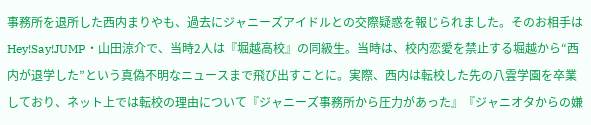事務所を退所した西内まりやも、過去にジャニーズアイドルとの交際疑惑を報じられました。そのお相手はHey!Say!JUMP・山田涼介で、当時2人は『堀越高校』の同級生。当時は、校内恋愛を禁止する堀越から“西内が退学した”という真偽不明なニュースまで飛び出すことに。実際、西内は転校した先の八雲学園を卒業しており、ネット上では転校の理由について『ジャニーズ事務所から圧力があった』『ジャニオタからの嫌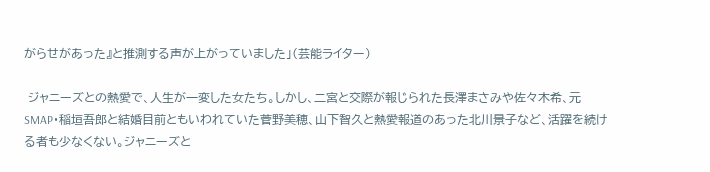がらせがあった』と推測する声が上がっていました」(芸能ライター)

 ジャニーズとの熱愛で、人生が一変した女たち。しかし、二宮と交際が報じられた長澤まさみや佐々木希、元SMAP・稲垣吾郎と結婚目前ともいわれていた菅野美穂、山下智久と熱愛報道のあった北川景子など、活躍を続ける者も少なくない。ジャニーズと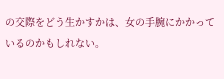の交際をどう生かすかは、女の手腕にかかっているのかもしれない。